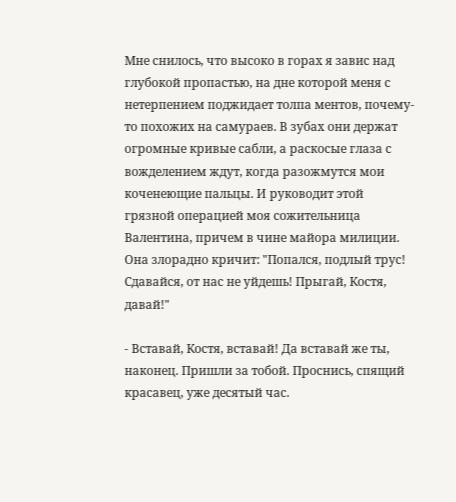Мне снилось, что высоко в горах я завис над глубокой пропастью, на дне которой меня с нетерпением поджидает толпа ментов, почему-то похожих на самураев. В зубах они держат огромные кривые сабли, а раскосые глаза с вожделением ждут, когда разожмутся мои коченеющие пальцы. И руководит этой грязной операцией моя сожительница Валентина, причем в чине майора милиции. Она злорадно кричит: "Попался, подлый трус! Сдавайся, от нас не уйдешь! Прыгай, Костя, давай!"

- Вставай, Костя, вставай! Да вставай же ты, наконец. Пришли за тобой. Проснись, спящий красавец, уже десятый час.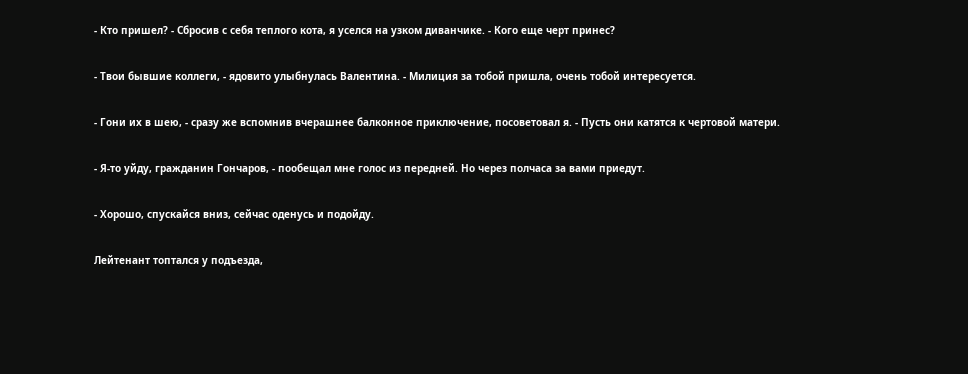- Кто пришел? - Сбросив с себя теплого кота, я уселся на узком диванчике. - Кого еще черт принес?

- Твои бывшие коллеги, - ядовито улыбнулась Валентина. - Милиция за тобой пришла, очень тобой интересуется.

- Гони их в шею, - сразу же вспомнив вчерашнее балконное приключение, посоветовал я. - Пусть они катятся к чертовой матери.

- Я-то уйду, гражданин Гончаров, - пообещал мне голос из передней. Но через полчаса за вами приедут.

- Хорошо, спускайся вниз, сейчас оденусь и подойду.

Лейтенант топтался у подъезда,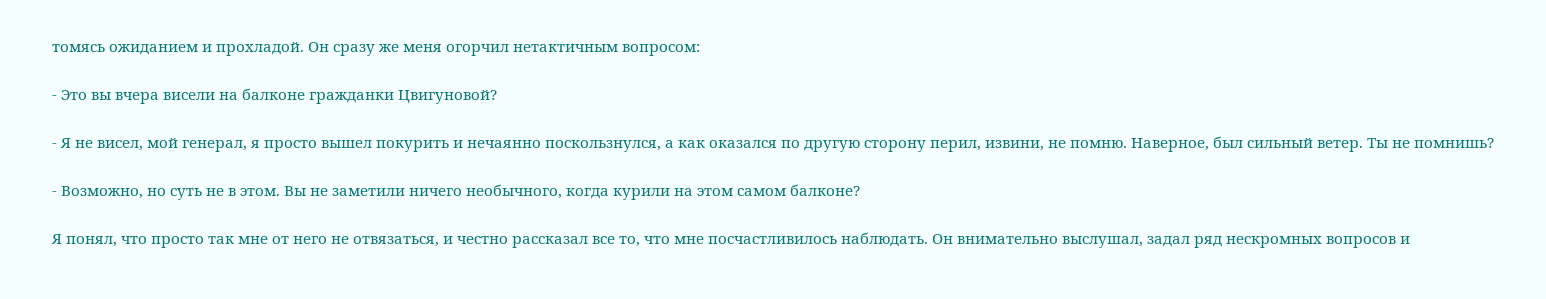томясь ожиданием и прохладой. Он сразу же меня огорчил нетактичным вопросом:

- Это вы вчера висели на балконе гражданки Цвигуновой?

- Я не висел, мой генерал, я просто вышел покурить и нечаянно поскользнулся, а как оказался по другую сторону перил, извини, не помню. Наверное, был сильный ветер. Ты не помнишь?

- Возможно, но суть не в этом. Вы не заметили ничего необычного, когда курили на этом самом балконе?

Я понял, что просто так мне от него не отвязаться, и честно рассказал все то, что мне посчастливилось наблюдать. Он внимательно выслушал, задал ряд нескромных вопросов и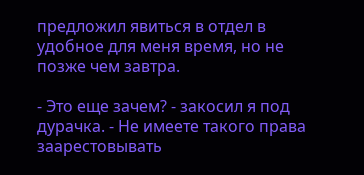предложил явиться в отдел в удобное для меня время, но не позже чем завтра.

- Это еще зачем? - закосил я под дурачка. - Не имеете такого права заарестовывать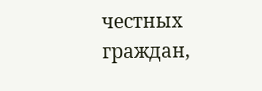честных граждан,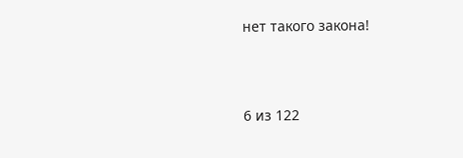нет такого закона!



6 из 122